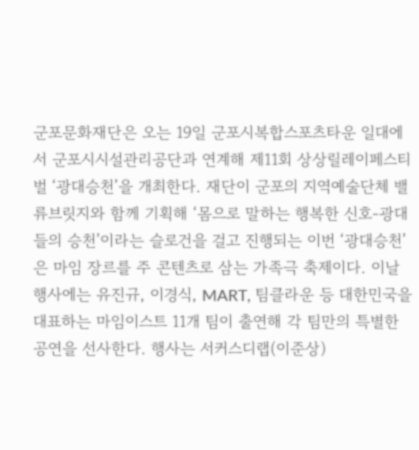군포문화재단은 오는 19일 군포시복합스포츠타운 일대에서 군포시시설관리공단과 연계해 제11회 상상릴레이페스티벌 ‘광대승천’을 개최한다. 재단이 군포의 지역예술단체 밸류브릿지와 함께 기획해 ‘몸으로 말하는 행복한 신호-광대들의 승천’이라는 슬로건을 걸고 진행되는 이번 ‘광대승천’은 마임 장르를 주 콘텐츠로 삼는 가족극 축제이다. 이날 행사에는 유진규, 이경식, MART, 팀클라운 등 대한민국을 대표하는 마임이스트 11개 팀이 출연해 각 팀만의 특별한 공연을 선사한다. 행사는 서커스디랩(이준상)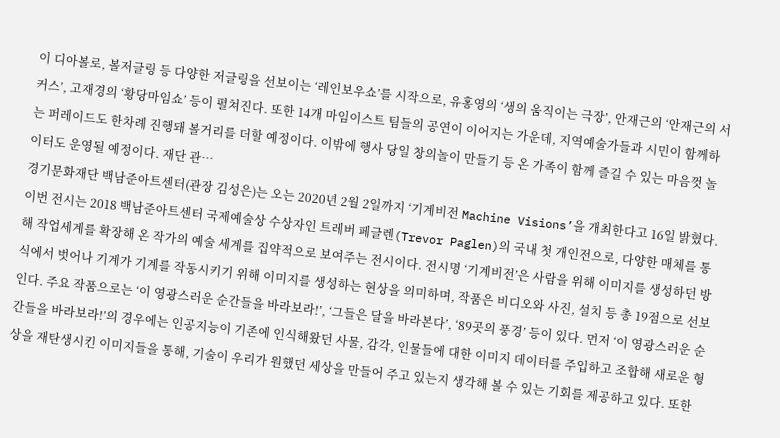이 디아볼로, 볼저글링 등 다양한 저글링을 선보이는 ‘레인보우쇼’를 시작으로, 유홍영의 ‘생의 움직이는 극장’, 안재근의 ‘안재근의 서커스’, 고재경의 ‘황당마임쇼’ 등이 펼쳐진다. 또한 14개 마임이스트 팀들의 공연이 이어지는 가운데, 지역예술가들과 시민이 함께하는 퍼레이드도 한차례 진행돼 볼거리를 더할 예정이다. 이밖에 행사 당일 창의놀이 만들기 등 온 가족이 함께 즐길 수 있는 마음껏 놀이터도 운영될 예정이다. 재단 관…
경기문화재단 백남준아트센터(관장 김성은)는 오는 2020년 2월 2일까지 ‘기계비전 Machine Visions’을 개최한다고 16일 밝혔다. 이번 전시는 2018 백남준아트센터 국제예술상 수상자인 트레버 페글렌(Trevor Paglen)의 국내 첫 개인전으로, 다양한 매체를 통해 작업세계를 확장해 온 작가의 예술 세계를 집약적으로 보여주는 전시이다. 전시명 ‘기계비전’은 사람을 위해 이미지를 생성하던 방식에서 벗어나 기계가 기계를 작동시키기 위해 이미지를 생성하는 현상을 의미하며, 작품은 비디오와 사진, 설치 등 총 19점으로 선보인다. 주요 작품으로는 ‘이 영광스러운 순간들을 바라보라!’, ‘그들은 달을 바라본다’, ‘89곳의 풍경’ 등이 있다. 먼저 ‘이 영광스러운 순간들을 바라보라!’의 경우에는 인공지능이 기존에 인식해왔던 사물, 감각, 인물들에 대한 이미지 데이터를 주입하고 조합해 새로운 형상을 재탄생시킨 이미지들을 통해, 기술이 우리가 원했던 세상을 만들어 주고 있는지 생각해 볼 수 있는 기회를 제공하고 있다. 또한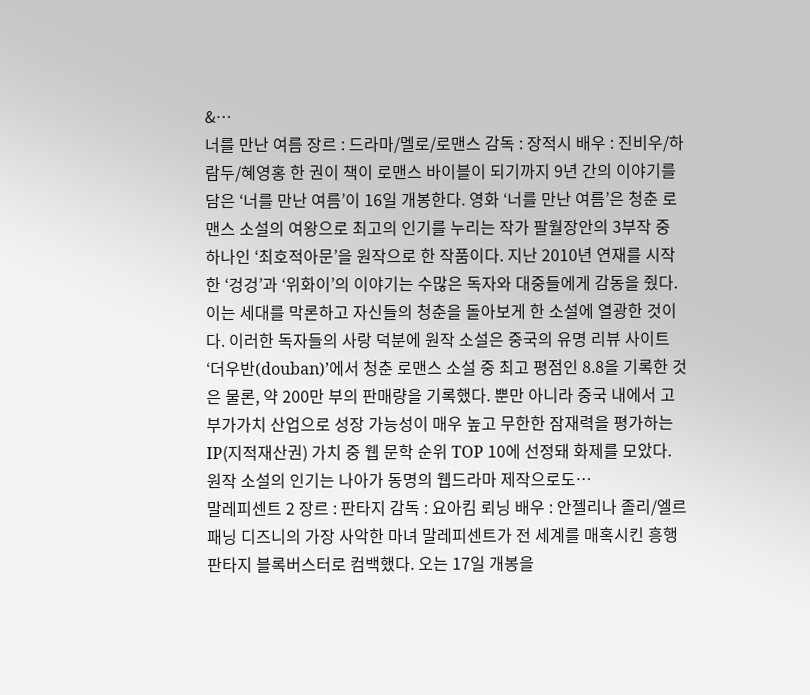&…
너를 만난 여름 장르 : 드라마/멜로/로맨스 감독 : 장적시 배우 : 진비우/하람두/혜영홍 한 권이 책이 로맨스 바이블이 되기까지 9년 간의 이야기를 담은 ‘너를 만난 여름’이 16일 개봉한다. 영화 ‘너를 만난 여름’은 청춘 로맨스 소설의 여왕으로 최고의 인기를 누리는 작가 팔월장안의 3부작 중 하나인 ‘최호적아문’을 원작으로 한 작품이다. 지난 2010년 연재를 시작한 ‘겅겅’과 ‘위화이’의 이야기는 수많은 독자와 대중들에게 감동을 줬다. 이는 세대를 막론하고 자신들의 청춘을 돌아보게 한 소설에 열광한 것이다. 이러한 독자들의 사랑 덕분에 원작 소설은 중국의 유명 리뷰 사이트 ‘더우반(douban)’에서 청춘 로맨스 소설 중 최고 평점인 8.8을 기록한 것은 물론, 약 200만 부의 판매량을 기록했다. 뿐만 아니라 중국 내에서 고부가가치 산업으로 성장 가능성이 매우 높고 무한한 잠재력을 평가하는 IP(지적재산권) 가치 중 웹 문학 순위 TOP 10에 선정돼 화제를 모았다. 원작 소설의 인기는 나아가 동명의 웹드라마 제작으로도…
말레피센트 2 장르 : 판타지 감독 : 요아킴 뢰닝 배우 : 안젤리나 졸리/엘르 패닝 디즈니의 가장 사악한 마녀 말레피센트가 전 세계를 매혹시킨 흥행 판타지 블록버스터로 컴백했다. 오는 17일 개봉을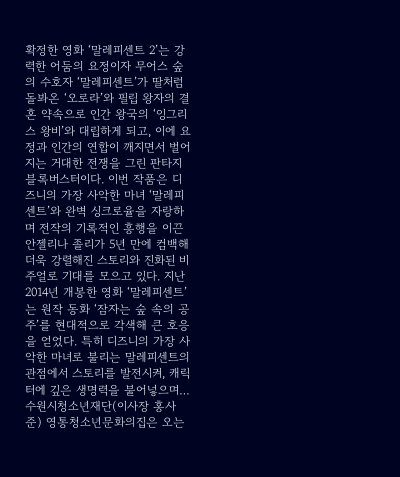확정한 영화 ‘말레피센트 2’는 강력한 어둠의 요정이자 무어스 숲의 수호자 ‘말레피센트’가 딸처럼 돌봐온 ‘오로라’와 필립 왕자의 결혼 약속으로 인간 왕국의 ‘잉그리스 왕비’와 대립하게 되고, 이에 요정과 인간의 연합이 깨지면서 벌어지는 거대한 전쟁을 그린 판타지 블록버스터이다. 이번 작품은 디즈니의 가장 사악한 마녀 ‘말레피센트’와 완벽 싱크로율을 자랑하며 전작의 기록적인 흥행을 이끈 안젤리나 졸리가 5년 만에 컴백해 더욱 강렬해진 스토리와 진화된 비주얼로 기대를 모으고 있다. 지난 2014년 개봉한 영화 ‘말레피센트’는 원작 동화 ‘잠자는 숲 속의 공주’를 현대적으로 각색해 큰 호응을 얻었다. 특히 디즈니의 가장 사악한 마녀로 불리는 말레피센트의 관점에서 스토리를 발전시켜, 캐릭터에 깊은 생명력을 불어넣으며…
수원시청소년재단(이사장 홍사준) 영통청소년문화의집은 오는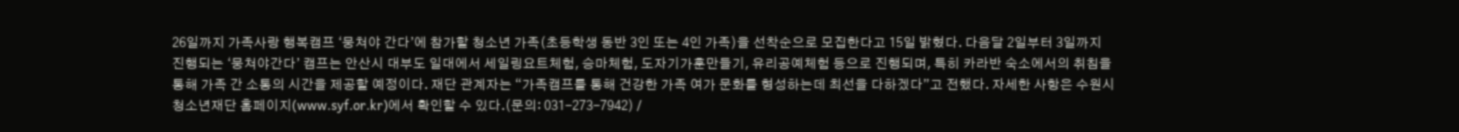26일까지 가족사랑 행복캠프 ‘뭉쳐야 간다’에 참가할 청소년 가족(초등학생 동반 3인 또는 4인 가족)을 선착순으로 모집한다고 15일 밝혔다. 다음달 2일부터 3일까지 진행되는 ‘뭉쳐야간다’ 캠프는 안산시 대부도 일대에서 세일링요트체험, 승마체험, 도자기가훈만들기, 유리공예체험 등으로 진행되며, 특히 카라반 숙소에서의 취침을 통해 가족 간 소통의 시간을 제공할 예정이다. 재단 관계자는 “가족캠프를 통해 건강한 가족 여가 문화를 형성하는데 최선을 다하겠다”고 전했다. 자세한 사항은 수원시청소년재단 홈페이지(www.syf.or.kr)에서 확인할 수 있다.(문의: 031-273-7942) /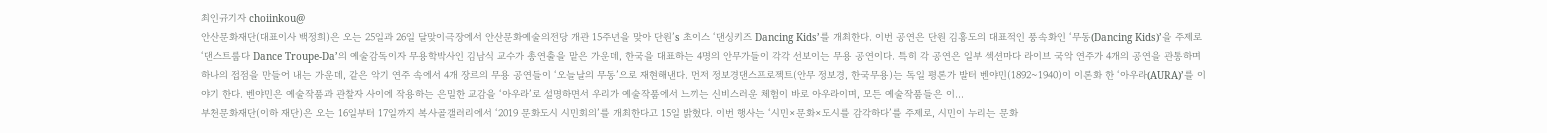최인규기자 choiinkou@
안산문화재단(대표이사 백정희)은 오는 25일과 26일 달맞이극장에서 안산문화예술의전당 개관 15주년을 맞아 단원’s 초이스 ‘댄싱키즈 Dancing Kids’를 개최한다. 이번 공연은 단원 김홍도의 대표적인 풍속화인 ‘무동(Dancing Kids)’을 주제로 ‘댄스트룹다 Dance Troupe-Da’의 예술감독이자 무용학박사인 김남식 교수가 총연출을 맡은 가운데, 한국을 대표하는 4명의 안무가들이 각각 선보이는 무용 공연이다. 특히 각 공연은 일부 섹션마다 라이브 국악 연주가 4개의 공연을 관통하며 하나의 접점을 만들어 내는 가운데, 같은 악기 연주 속에서 4개 장르의 무용 공연들이 ‘오늘날의 무동’으로 재현해낸다. 먼저 정보경댄스프로젝트(안무 정보경, 한국무용)는 독일 평론가 발터 벤야민(1892~1940)이 이론화 한 ‘아우라(AURA)’를 이야기 한다. 벤야민은 예술작품과 관찰자 사이에 작용하는 은밀한 교감을 ‘아우라’로 설명하면서 우리가 예술작품에서 느끼는 신비스러운 체험이 바로 아우라이며, 모든 예술작품들은 이…
부천문화재단(이하 재단)은 오는 16일부터 17일까지 복사골갤러리에서 ‘2019 문화도시 시민회의’를 개최한다고 15일 밝혔다. 이번 행사는 ‘시민×문화×도시를 감각하다’를 주제로, 시민이 누리는 문화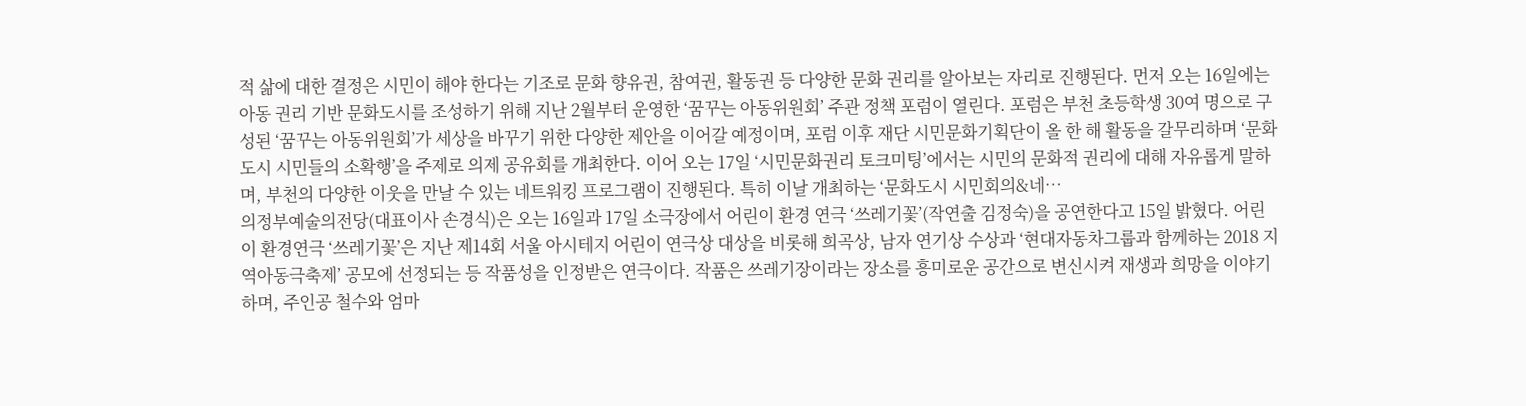적 삶에 대한 결정은 시민이 해야 한다는 기조로 문화 향유권, 참여권, 활동권 등 다양한 문화 권리를 알아보는 자리로 진행된다. 먼저 오는 16일에는 아동 권리 기반 문화도시를 조성하기 위해 지난 2월부터 운영한 ‘꿈꾸는 아동위원회’ 주관 정책 포럼이 열린다. 포럼은 부천 초등학생 30여 명으로 구성된 ‘꿈꾸는 아동위원회’가 세상을 바꾸기 위한 다양한 제안을 이어갈 예정이며, 포럼 이후 재단 시민문화기획단이 올 한 해 활동을 갈무리하며 ‘문화도시 시민들의 소확행’을 주제로 의제 공유회를 개최한다. 이어 오는 17일 ‘시민문화권리 토크미팅’에서는 시민의 문화적 권리에 대해 자유롭게 말하며, 부천의 다양한 이웃을 만날 수 있는 네트워킹 프로그램이 진행된다. 특히 이날 개최하는 ‘문화도시 시민회의&네…
의정부예술의전당(대표이사 손경식)은 오는 16일과 17일 소극장에서 어린이 환경 연극 ‘쓰레기꽃’(작연출 김정숙)을 공연한다고 15일 밝혔다. 어린이 환경연극 ‘쓰레기꽃’은 지난 제14회 서울 아시테지 어린이 연극상 대상을 비롯해 희곡상, 남자 연기상 수상과 ‘현대자동차그룹과 함께하는 2018 지역아동극축제’ 공모에 선정되는 등 작품성을 인정받은 연극이다. 작품은 쓰레기장이라는 장소를 흥미로운 공간으로 변신시켜 재생과 희망을 이야기 하며, 주인공 철수와 엄마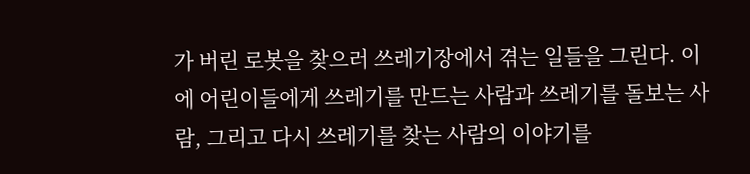가 버린 로봇을 찾으러 쓰레기장에서 겪는 일들을 그린다. 이에 어린이들에게 쓰레기를 만드는 사람과 쓰레기를 돌보는 사람, 그리고 다시 쓰레기를 찾는 사람의 이야기를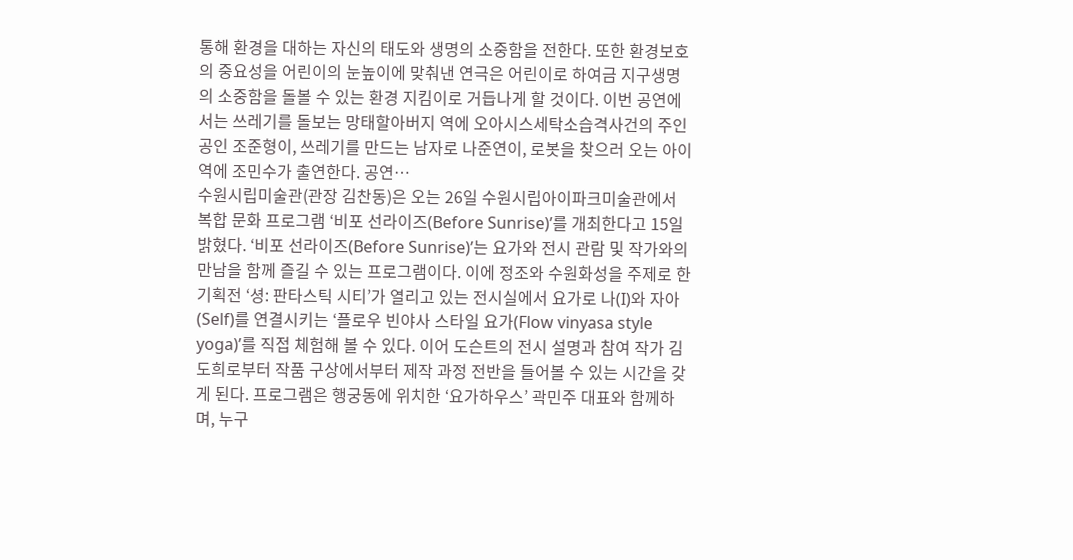통해 환경을 대하는 자신의 태도와 생명의 소중함을 전한다. 또한 환경보호의 중요성을 어린이의 눈높이에 맞춰낸 연극은 어린이로 하여금 지구생명의 소중함을 돌볼 수 있는 환경 지킴이로 거듭나게 할 것이다. 이번 공연에서는 쓰레기를 돌보는 망태할아버지 역에 오아시스세탁소습격사건의 주인공인 조준형이, 쓰레기를 만드는 남자로 나준연이, 로봇을 찾으러 오는 아이역에 조민수가 출연한다. 공연…
수원시립미술관(관장 김찬동)은 오는 26일 수원시립아이파크미술관에서 복합 문화 프로그램 ‘비포 선라이즈(Before Sunrise)’를 개최한다고 15일 밝혔다. ‘비포 선라이즈(Before Sunrise)’는 요가와 전시 관람 및 작가와의 만남을 함께 즐길 수 있는 프로그램이다. 이에 정조와 수원화성을 주제로 한 기획전 ‘셩: 판타스틱 시티’가 열리고 있는 전시실에서 요가로 나(I)와 자아(Self)를 연결시키는 ‘플로우 빈야사 스타일 요가(Flow vinyasa style yoga)’를 직접 체험해 볼 수 있다. 이어 도슨트의 전시 설명과 참여 작가 김도희로부터 작품 구상에서부터 제작 과정 전반을 들어볼 수 있는 시간을 갖게 된다. 프로그램은 행궁동에 위치한 ‘요가하우스’ 곽민주 대표와 함께하며, 누구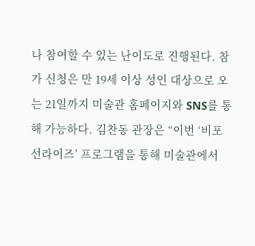나 참여할 수 있는 난이도로 진행된다. 참가 신청은 만 19세 이상 성인 대상으로 오는 21일까지 미술관 홈페이지와 SNS를 통해 가능하다. 김찬동 관장은 “이번 ‘비포 선라이즈’ 프로그램을 통해 미술관에서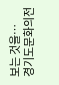보는 것을…
경기도문화의전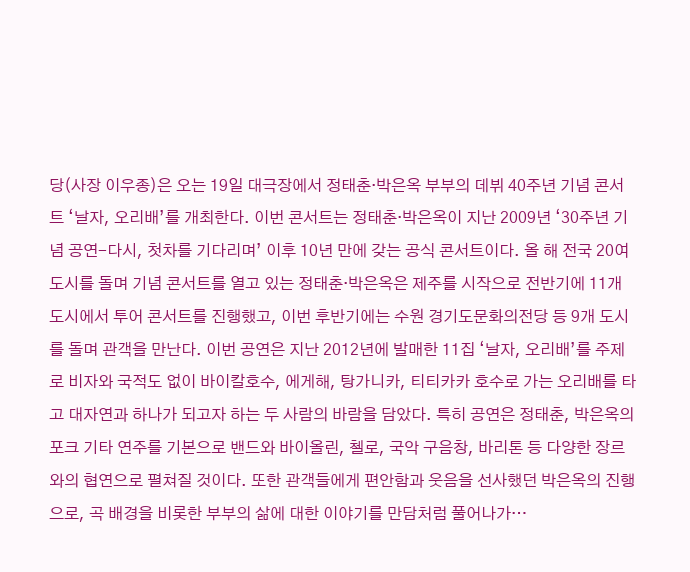당(사장 이우종)은 오는 19일 대극장에서 정태춘·박은옥 부부의 데뷔 40주년 기념 콘서트 ‘날자, 오리배’를 개최한다. 이번 콘서트는 정태춘·박은옥이 지난 2009년 ‘30주년 기념 공연-다시, 첫차를 기다리며’ 이후 10년 만에 갖는 공식 콘서트이다. 올 해 전국 20여 도시를 돌며 기념 콘서트를 열고 있는 정태춘·박은옥은 제주를 시작으로 전반기에 11개 도시에서 투어 콘서트를 진행했고, 이번 후반기에는 수원 경기도문화의전당 등 9개 도시를 돌며 관객을 만난다. 이번 공연은 지난 2012년에 발매한 11집 ‘날자, 오리배’를 주제로 비자와 국적도 없이 바이칼호수, 에게해, 탕가니카, 티티카카 호수로 가는 오리배를 타고 대자연과 하나가 되고자 하는 두 사람의 바람을 담았다. 특히 공연은 정태춘, 박은옥의 포크 기타 연주를 기본으로 밴드와 바이올린, 첼로, 국악 구음창, 바리톤 등 다양한 장르와의 협연으로 펼쳐질 것이다. 또한 관객들에게 편안함과 웃음을 선사했던 박은옥의 진행으로, 곡 배경을 비롯한 부부의 삶에 대한 이야기를 만담처럼 풀어나가…